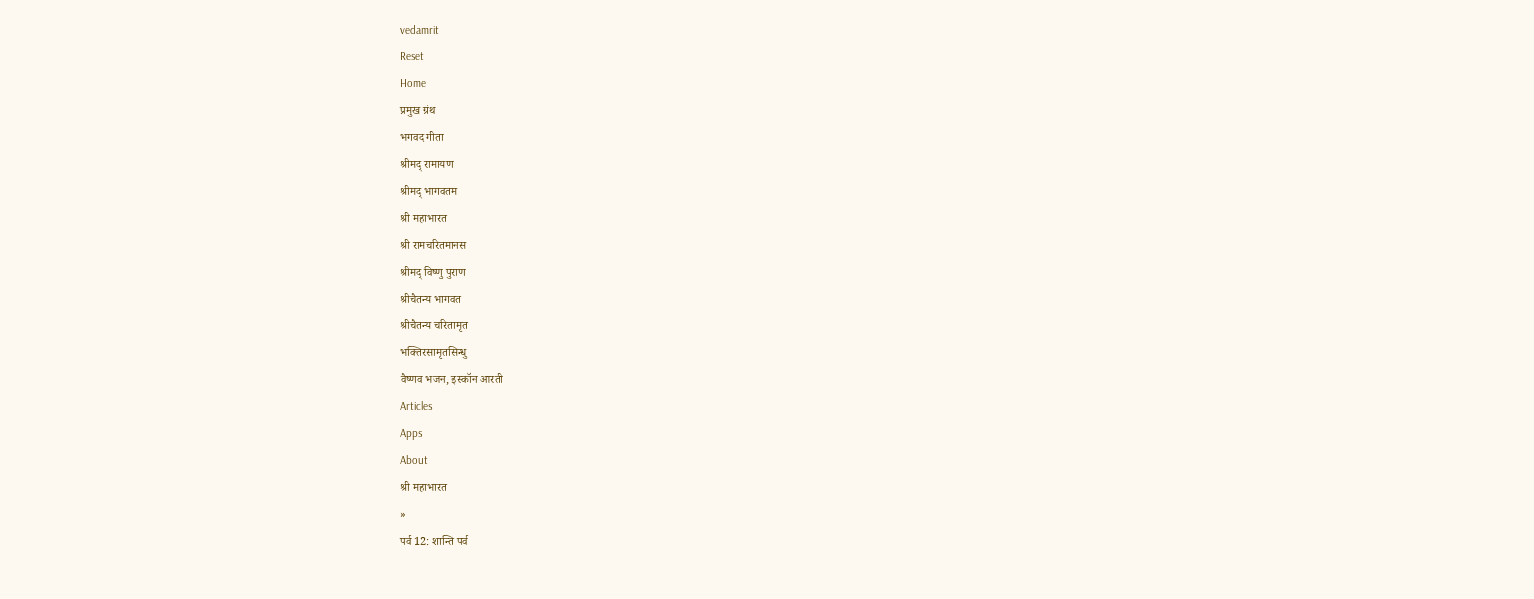vedamrit
Reset
Home
प्रमुख ग्रंथ
भगवद गीता
श्रीमद् रामायण
श्रीमद् भागवतम
श्री महाभारत
श्री रामचरितमानस
श्रीमद् विष्णु पुराण
श्रीचैतन्य भागवत
श्रीचैतन्य चरितामृत
भक्तिरसामृतसिन्धु
वैष्णव भजन, इस्कॉन आरती
Articles
Apps
About
श्री महाभारत
»
पर्व 12: शान्ति पर्व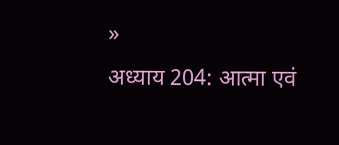»
अध्याय 204: आत्मा एवं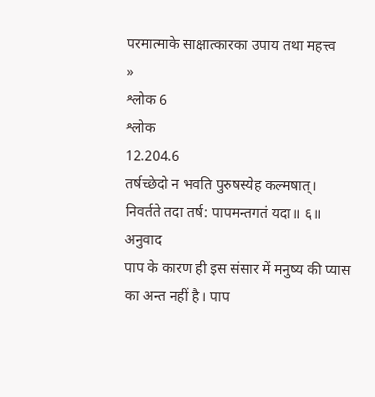परमात्माके साक्षात्कारका उपाय तथा महत्त्व
»
श्लोक 6
श्लोक
12.204.6
तर्षच्छेदो न भवति पुरुषस्येह कल्मषात्।
निवर्तते तदा तर्ष: पापमन्तगतं यदा॥ ६॥
अनुवाद
पाप के कारण ही इस संसार में मनुष्य की प्यास का अन्त नहीं है। पाप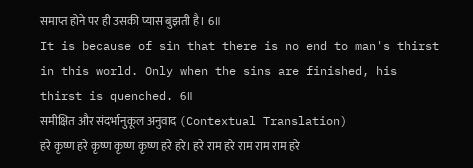समाप्त होने पर ही उसकी प्यास बुझती है। 6॥
It is because of sin that there is no end to man's thirst in this world. Only when the sins are finished, his thirst is quenched. 6॥
समीक्षित और संदर्भानुकूल अनुवाद (Contextual Translation)
हरे कृष्ण हरे कृष्ण कृष्ण कृष्ण हरे हरे। हरे राम हरे राम राम राम हरे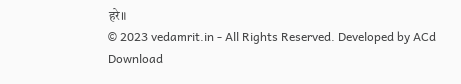हरे॥
© 2023 vedamrit.in - All Rights Reserved. Developed by ACd
Download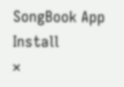SongBook App
Install
×